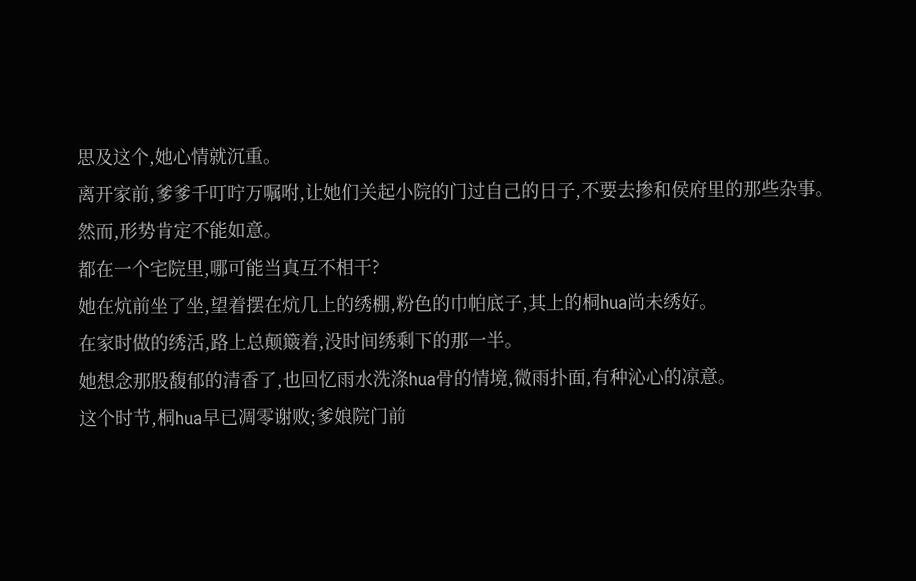思及这个,她心情就沉重。
离开家前,爹爹千叮咛万嘱咐,让她们关起小院的门过自己的日子,不要去掺和侯府里的那些杂事。
然而,形势肯定不能如意。
都在一个宅院里,哪可能当真互不相干?
她在炕前坐了坐,望着摆在炕几上的绣棚,粉色的巾帕底子,其上的桐hua尚未绣好。
在家时做的绣活,路上总颠簸着,没时间绣剩下的那一半。
她想念那股馥郁的清香了,也回忆雨水洗涤hua骨的情境,微雨扑面,有种沁心的凉意。
这个时节,桐hua早已凋零谢败;爹娘院门前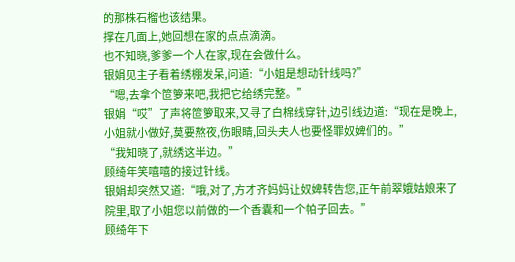的那株石榴也该结果。
撑在几面上,她回想在家的点点滴滴。
也不知晓,爹爹一个人在家,现在会做什么。
银娟见主子看着绣棚发呆,问道:“小姐是想动针线吗?”
“嗯,去拿个笸箩来吧,我把它给绣完整。”
银娟“哎”了声将笸箩取来,又寻了白棉线穿针,边引线边道:“现在是晚上,小姐就小做好,莫要熬夜,伤眼睛,回头夫人也要怪罪奴婢们的。”
“我知晓了,就绣这半边。”
顾绮年笑嘻嘻的接过针线。
银娟却突然又道:“哦,对了,方才齐妈妈让奴婢转告您,正午前翠娥姑娘来了院里,取了小姐您以前做的一个香囊和一个帕子回去。”
顾绮年下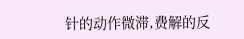针的动作微滞,费解的反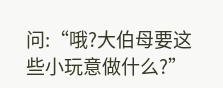问:“哦?大伯母要这些小玩意做什么?”